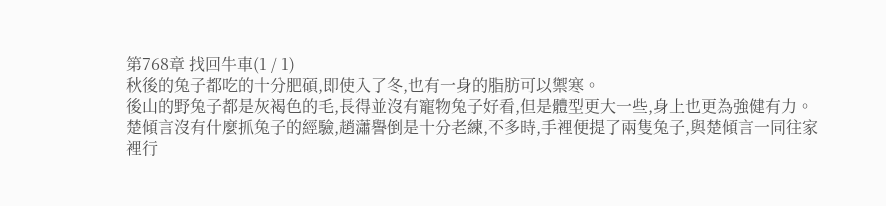第768章 找回牛車(1 / 1)
秋後的兔子都吃的十分肥碩,即使入了冬,也有一身的脂肪可以禦寒。
後山的野兔子都是灰褐色的毛,長得並沒有寵物兔子好看,但是體型更大一些,身上也更為強健有力。
楚傾言沒有什麼抓兔子的經驗,趙瀟譽倒是十分老練,不多時,手裡便提了兩隻兔子,與楚傾言一同往家裡行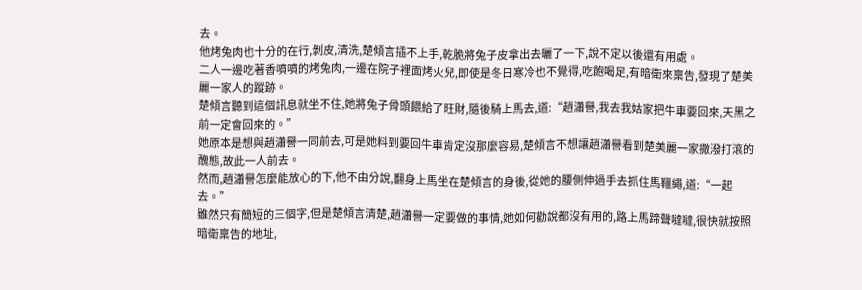去。
他烤兔肉也十分的在行,剝皮,清洗,楚傾言插不上手,乾脆將兔子皮拿出去曬了一下,說不定以後還有用處。
二人一邊吃著香噴噴的烤兔肉,一邊在院子裡面烤火兒,即使是冬日寒冷也不覺得,吃飽喝足,有暗衛來稟告,發現了楚美麗一家人的蹤跡。
楚傾言聽到這個訊息就坐不住,她將兔子骨頭餵給了旺財,隨後騎上馬去,道:“趙瀟譽,我去我姑家把牛車要回來,天黑之前一定會回來的。”
她原本是想與趙瀟譽一同前去,可是她料到要回牛車肯定沒那麼容易,楚傾言不想讓趙瀟譽看到楚美麗一家撒潑打滾的醜態,故此一人前去。
然而,趙瀟譽怎麼能放心的下,他不由分說,翻身上馬坐在楚傾言的身後,從她的腰側伸過手去抓住馬韁繩,道:“一起去。”
雖然只有簡短的三個字,但是楚傾言清楚,趙瀟譽一定要做的事情,她如何勸說都沒有用的,路上馬蹄聲噠噠,很快就按照暗衛稟告的地址,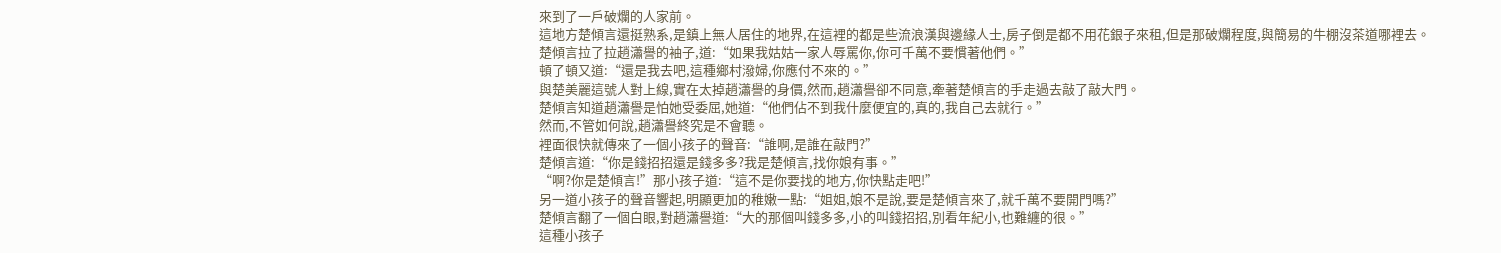來到了一戶破爛的人家前。
這地方楚傾言還挺熟系,是鎮上無人居住的地界,在這裡的都是些流浪漢與邊緣人士,房子倒是都不用花銀子來租,但是那破爛程度,與簡易的牛棚沒茶道哪裡去。
楚傾言拉了拉趙瀟譽的袖子,道:“如果我姑姑一家人辱罵你,你可千萬不要慣著他們。”
頓了頓又道:“還是我去吧,這種鄉村潑婦,你應付不來的。”
與楚美麗這號人對上線,實在太掉趙瀟譽的身價,然而,趙瀟譽卻不同意,牽著楚傾言的手走過去敲了敲大門。
楚傾言知道趙瀟譽是怕她受委屈,她道:“他們佔不到我什麼便宜的,真的,我自己去就行。”
然而,不管如何說,趙瀟譽終究是不會聽。
裡面很快就傳來了一個小孩子的聲音:“誰啊,是誰在敲門?”
楚傾言道:“你是錢招招還是錢多多?我是楚傾言,找你娘有事。”
“啊?你是楚傾言!”那小孩子道:“這不是你要找的地方,你快點走吧!”
另一道小孩子的聲音響起,明顯更加的稚嫩一點:“姐姐,娘不是說,要是楚傾言來了,就千萬不要開門嗎?”
楚傾言翻了一個白眼,對趙瀟譽道:“大的那個叫錢多多,小的叫錢招招,別看年紀小,也難纏的很。”
這種小孩子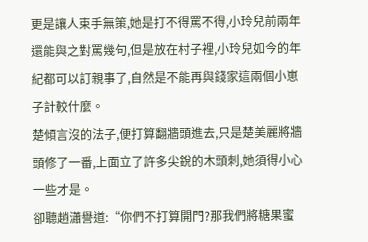更是讓人束手無策,她是打不得罵不得,小玲兒前兩年還能與之對罵幾句,但是放在村子裡,小玲兒如今的年紀都可以訂親事了,自然是不能再與錢家這兩個小崽子計較什麼。
楚傾言沒的法子,便打算翻牆頭進去,只是楚美麗將牆頭修了一番,上面立了許多尖銳的木頭刺,她須得小心一些才是。
卻聽趙瀟譽道:“你們不打算開門?那我們將糖果蜜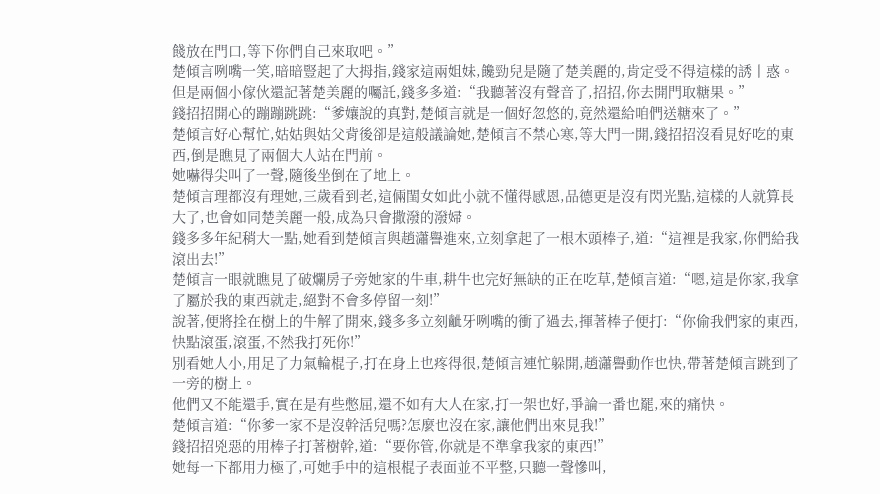餞放在門口,等下你們自己來取吧。”
楚傾言咧嘴一笑,暗暗豎起了大拇指,錢家這兩姐妹,饞勁兒是隨了楚美麗的,肯定受不得這樣的誘丨惑。
但是兩個小傢伙還記著楚美麗的囑託,錢多多道:“我聽著沒有聲音了,招招,你去開門取糖果。”
錢招招開心的蹦蹦跳跳:“爹孃說的真對,楚傾言就是一個好忽悠的,竟然還給咱們送糖來了。”
楚傾言好心幫忙,姑姑與姑父背後卻是這般議論她,楚傾言不禁心寒,等大門一開,錢招招沒看見好吃的東西,倒是瞧見了兩個大人站在門前。
她嚇得尖叫了一聲,隨後坐倒在了地上。
楚傾言理都沒有理她,三歲看到老,這倆閨女如此小就不懂得感恩,品德更是沒有閃光點,這樣的人就算長大了,也會如同楚美麗一般,成為只會撒潑的潑婦。
錢多多年紀稍大一點,她看到楚傾言與趙瀟譽進來,立刻拿起了一根木頭棒子,道:“這裡是我家,你們給我滾出去!”
楚傾言一眼就瞧見了破爛房子旁她家的牛車,耕牛也完好無缺的正在吃草,楚傾言道:“嗯,這是你家,我拿了屬於我的東西就走,絕對不會多停留一刻!”
說著,便將拴在樹上的牛解了開來,錢多多立刻齜牙咧嘴的衝了過去,揮著棒子便打:“你偷我們家的東西,快點滾蛋,滾蛋,不然我打死你!”
別看她人小,用足了力氣輪棍子,打在身上也疼得很,楚傾言連忙躲開,趙瀟譽動作也快,帶著楚傾言跳到了一旁的樹上。
他們又不能還手,實在是有些憋屈,還不如有大人在家,打一架也好,爭論一番也罷,來的痛快。
楚傾言道:“你爹一家不是沒幹活兒嗎?怎麼也沒在家,讓他們出來見我!”
錢招招兇惡的用棒子打著樹幹,道:“要你管,你就是不準拿我家的東西!”
她每一下都用力極了,可她手中的這根棍子表面並不平整,只聽一聲慘叫,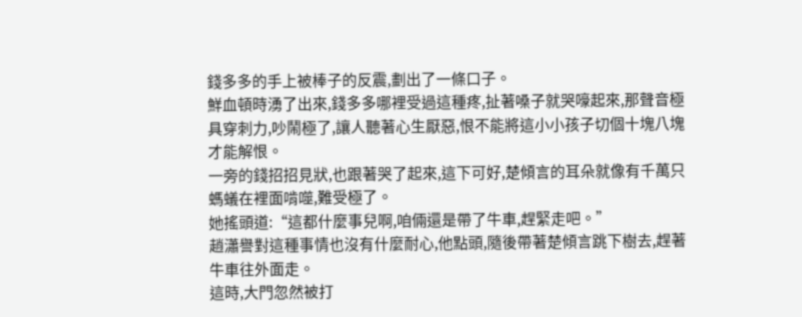錢多多的手上被棒子的反震,劃出了一條口子。
鮮血頓時湧了出來,錢多多哪裡受過這種疼,扯著嗓子就哭嚎起來,那聲音極具穿刺力,吵鬧極了,讓人聽著心生厭惡,恨不能將這小小孩子切個十塊八塊才能解恨。
一旁的錢招招見狀,也跟著哭了起來,這下可好,楚傾言的耳朵就像有千萬只螞蟻在裡面啃噬,難受極了。
她搖頭道:“這都什麼事兒啊,咱倆還是帶了牛車,趕緊走吧。”
趙瀟譽對這種事情也沒有什麼耐心,他點頭,隨後帶著楚傾言跳下樹去,趕著牛車往外面走。
這時,大門忽然被打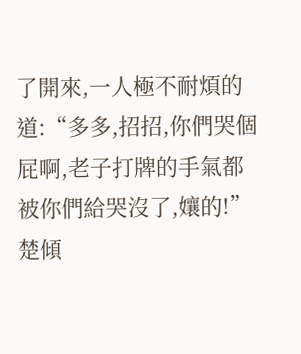了開來,一人極不耐煩的道:“多多,招招,你們哭個屁啊,老子打牌的手氣都被你們給哭沒了,孃的!”
楚傾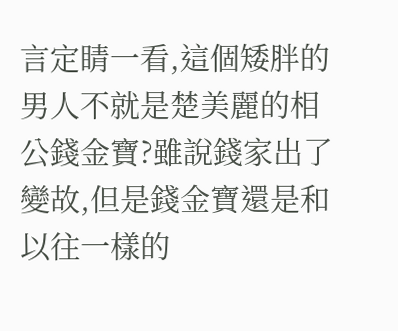言定睛一看,這個矮胖的男人不就是楚美麗的相公錢金寶?雖說錢家出了變故,但是錢金寶還是和以往一樣的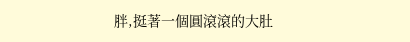胖,挺著一個圓滾滾的大肚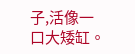子,活像一口大矮缸。